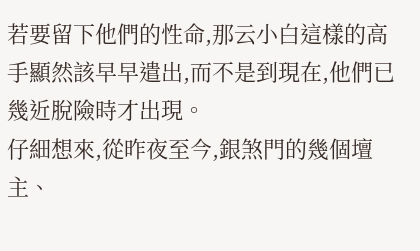若要留下他們的性命,那云小白這樣的高手顯然該早早遣出,而不是到現在,他們已幾近脫險時才出現。
仔細想來,從昨夜至今,銀煞門的幾個壇主、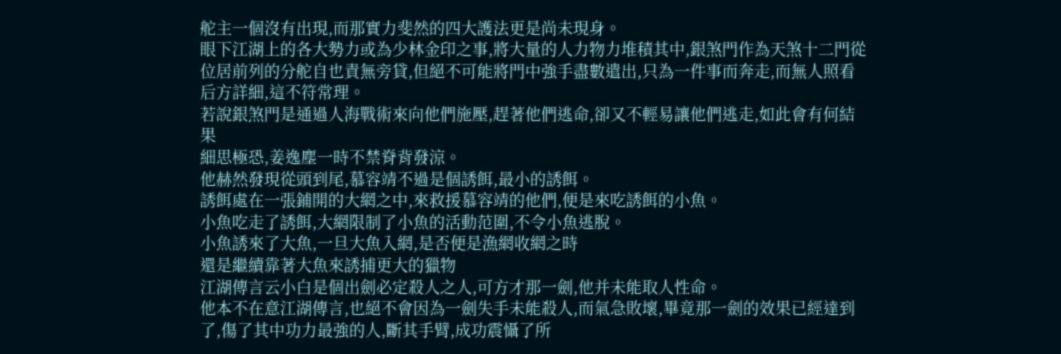舵主一個沒有出現,而那實力斐然的四大護法更是尚未現身。
眼下江湖上的各大勢力或為少林金印之事,將大量的人力物力堆積其中,銀煞門作為天煞十二門從位居前列的分舵自也責無旁貸,但絕不可能將門中強手盡數遣出,只為一件事而奔走,而無人照看后方詳細,這不符常理。
若說銀煞門是通過人海戰術來向他們施壓,趕著他們逃命,卻又不輕易讓他們逃走,如此會有何結果
細思極恐,姜逸塵一時不禁脊背發涼。
他赫然發現從頭到尾,慕容靖不過是個誘餌,最小的誘餌。
誘餌處在一張鋪開的大網之中,來救援慕容靖的他們,便是來吃誘餌的小魚。
小魚吃走了誘餌,大網限制了小魚的活動范圍,不令小魚逃脫。
小魚誘來了大魚,一旦大魚入網,是否便是漁網收網之時
還是繼續靠著大魚來誘捕更大的獵物
江湖傳言云小白是個出劍必定殺人之人,可方才那一劍,他并未能取人性命。
他本不在意江湖傳言,也絕不會因為一劍失手未能殺人,而氣急敗壞,畢竟那一劍的效果已經達到了,傷了其中功力最強的人,斷其手臂,成功震懾了所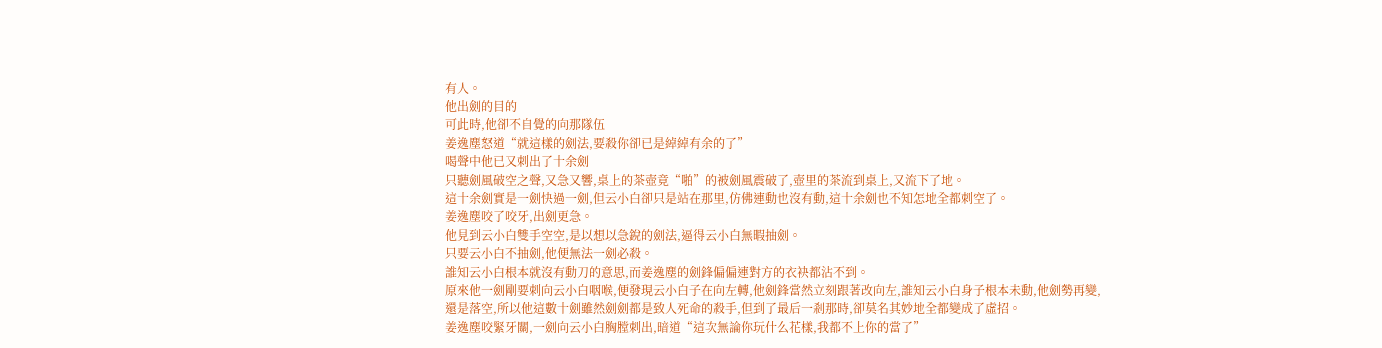有人。
他出劍的目的
可此時,他卻不自覺的向那隊伍
姜逸塵怒道“就這樣的劍法,要殺你卻已是綽綽有余的了”
喝聲中他已又刺出了十余劍
只聽劍風破空之聲,又急又響,桌上的茶壺竟“啪”的被劍風震破了,壺里的茶流到桌上,又流下了地。
這十余劍實是一劍快過一劍,但云小白卻只是站在那里,仿佛連動也沒有動,這十余劍也不知怎地全都刺空了。
姜逸塵咬了咬牙,出劍更急。
他見到云小白雙手空空,是以想以急銳的劍法,逼得云小白無暇抽劍。
只要云小白不抽劍,他便無法一劍必殺。
誰知云小白根本就沒有動刀的意思,而姜逸塵的劍鋒偏偏連對方的衣袂都沾不到。
原來他一劍剛要刺向云小白咽喉,便發現云小白子在向左轉,他劍鋒當然立刻跟著改向左,誰知云小白身子根本未動,他劍勢再變,還是落空,所以他這數十劍雖然劍劍都是致人死命的殺手,但到了最后一剎那時,卻莫名其妙地全都變成了虛招。
姜逸塵咬緊牙關,一劍向云小白胸膛刺出,暗道“這次無論你玩什么花樣,我都不上你的當了”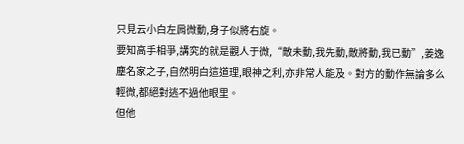只見云小白左肩微動,身子似將右旋。
要知高手相爭,講究的就是觀人于微,“敵未動,我先動,敵將動,我已動”,姜逸塵名家之子,自然明白這道理,眼神之利,亦非常人能及。對方的動作無論多么輕微,都絕對逃不過他眼里。
但他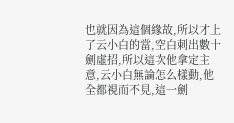也就因為這個緣故,所以才上了云小白的當,空白刺出數十劍虛招,所以這次他拿定主意,云小白無論怎么樣動,他全都視而不見,這一劍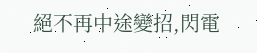絕不再中途變招,閃電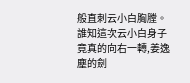般直刺云小白胸膛。
誰知這次云小白身子竟真的向右一轉,姜逸塵的劍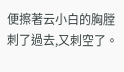便擦著云小白的胸膛刺了過去,又刺空了。